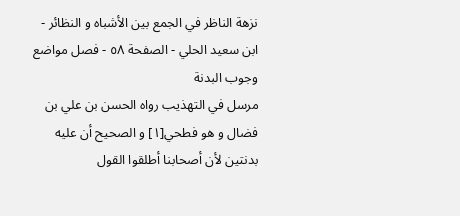نزهة الناظر في الجمع بين الأشباه و النظائر - ابن سعيد الحلي - الصفحة ٥٨ - فصل مواضع وجوب البدنة
مرسل في التهذيب رواه الحسن بن علي بن فضال و هو فطحي[١] و الصحيح أن عليه بدنتين لأن أصحابنا أطلقوا القول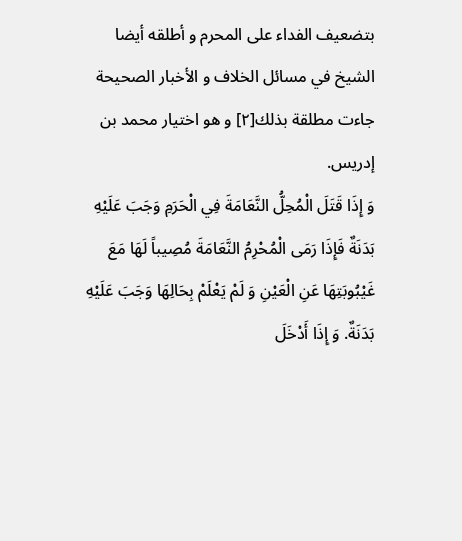بتضعيف الفداء على المحرم و أطلقه أيضا الشيخ في مسائل الخلاف و الأخبار الصحيحة جاءت مطلقة بذلك[٢] و هو اختيار محمد بن إدريس.
وَ إِذَا قَتَلَ الْمُحِلُّ النَّعَامَةَ فِي الْحَرَمِ وَجَبَ عَلَيْهِ بَدَنَةٌ فَإِذَا رَمَى الْمُحْرِمُ النَّعَامَةَ مُصِيباً لَهَا مَعَ غَيْبُوبَتِهَا عَنِ الْعَيْنِ وَ لَمْ يَعْلَمْ بِحَالِهَا وَجَبَ عَلَيْهِ بَدَنَةٌ. وَ إِذَا أَدْخَلَ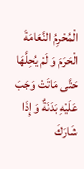الْمُحْرِمُ النَّعَامَةَ الْحَرَمَ وَ لَمْ يُحِلَّهَا حَتَّى مَاتَتْ وَجَبَ عَلَيْهِ بَدَنَةٌ وَ إِذَا شَارَكَ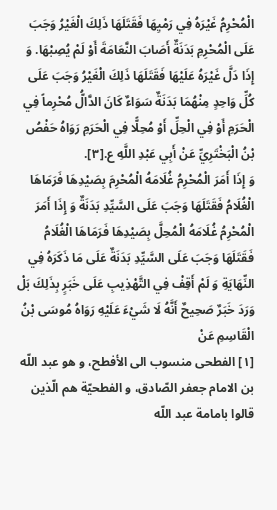الْمُحْرِمُ غَيْرَهُ فِي رَمْيِهَا فَقَتَلَهَا ذَلِكَ الْغَيْرُ وَجَبَ عَلَى الْمُحْرِمِ بَدَنَةٌ أَصَابَ النَّعَامَةَ أَوْ لَمْ يُصِبْهَا. وَ إِذَا دَلَّ غَيْرَهُ عَلَيْهَا فَقَتَلَهَا ذَلِكَ الْغَيْرُ وَجَبَ عَلَى كُلِّ وَاحِدٍ مِنْهُمَا بَدَنَةٌ سَوَاءٌ كَانَ الدَّالُّ مُحْرِماً فِي الْحَرَمِ أَوْ فِي الْحِلِّ أَوْ مُحِلًّا فِي الْحَرَمِ رَوَاهُ حَفْصُ بْنُ الْبَخْتَرِيِّ عَنْ أَبِي عَبْدِ اللَّهِ ع.[٣].
وَ إِذَا أَمَرَ الْمُحْرِمُ غُلَامَهُ الْمُحْرِمَ بِصَيْدِهَا فَرَمَاهَا الْغُلَامُ فَقَتَلَهَا وَجَبَ عَلَى السَّيِّدِ بَدَنَةٌ وَ إِذَا أَمَرَ الْمُحْرِمُ غُلَامَهُ الْمُحِلَّ بِصَيْدِهَا فَرَمَاهَا الْغُلَامُ فَقَتَلَهَا وَجَبَ عَلَى السَّيِّدِ بَدَنَةٌ عَلَى مَا ذَكَرَهُ فِي النِّهَايَةِ وَ لَمْ أَقِفْ فِي التَّهْذِيبِ عَلَى خَبَرٍ بِذَلِكَ بَلْ وَرَدَ خَبَرٌ صَحِيحٌ أَنَّهُ لَا شَيْءَ عَلَيْهِ رَوَاهُ مُوسَى بْنُ الْقَاسِمِ عَنْ
[١] الفطحى منسوب الى الأفطح، و هو عبد اللّه بن الامام جعفر الصّادق، و الفطحيّة هم الّذين قالوا بامامة عبد اللّه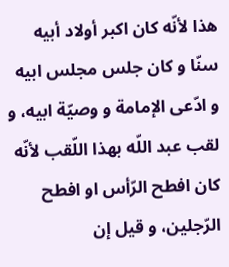هذا لأنّه كان اكبر أولاد أبيه سنّا و كان جلس مجلس ابيه و ادّعى الإمامة و وصيّة ابيه، و لقب عبد اللّه بهذا اللّقب لأنّه كان افطح الرّأس او افطح الرّجلين، و قيل إن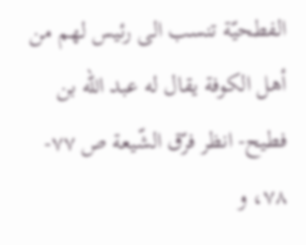الفطحيّة تنسب الى رئيس لهم من أهل الكوفة يقال له عبد اللّه بن فطيح- انظر فرّق الشّيعة ص ٧٧- ٧٨، و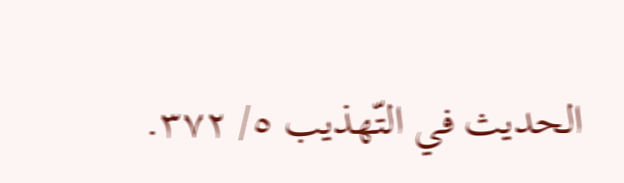الحديث في التّهذيب ٥/ ٣٧٢.